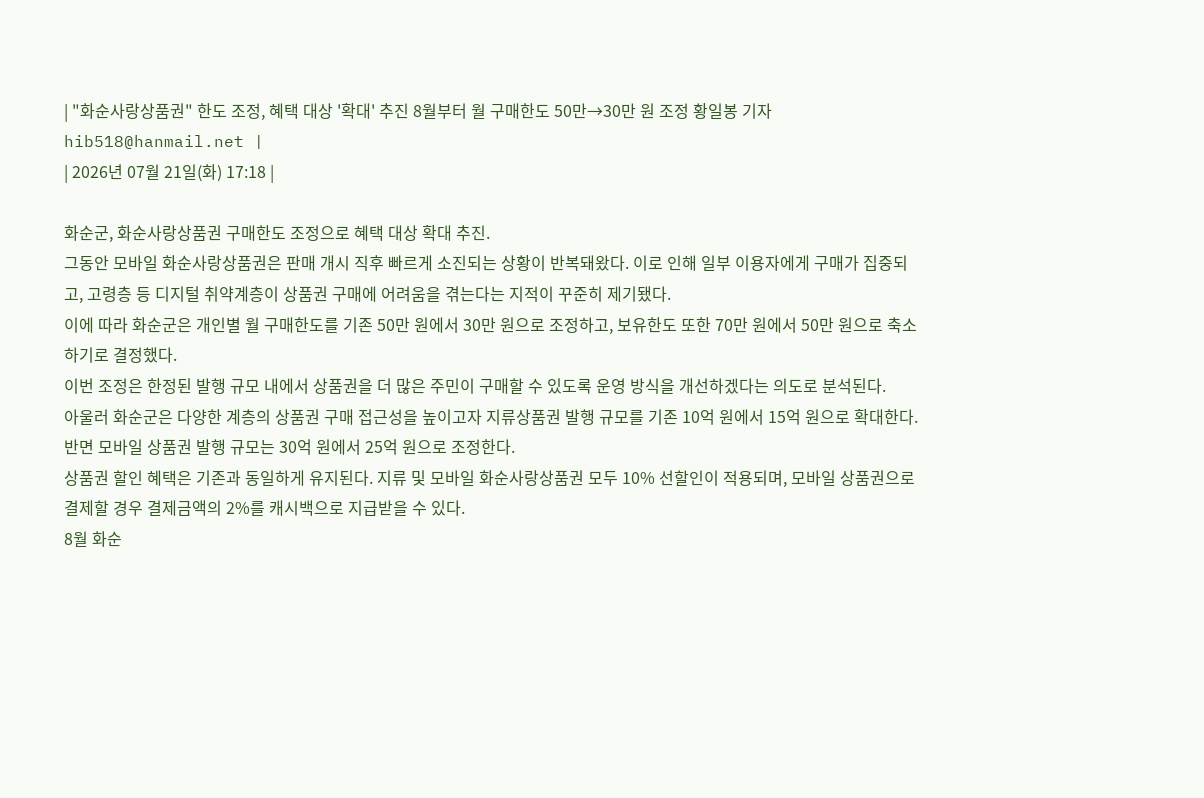| "화순사랑상품권" 한도 조정, 혜택 대상 '확대' 추진 8월부터 월 구매한도 50만→30만 원 조정 황일봉 기자 hib518@hanmail.net |
| 2026년 07월 21일(화) 17:18 |

화순군, 화순사랑상품권 구매한도 조정으로 혜택 대상 확대 추진.
그동안 모바일 화순사랑상품권은 판매 개시 직후 빠르게 소진되는 상황이 반복돼왔다. 이로 인해 일부 이용자에게 구매가 집중되고, 고령층 등 디지털 취약계층이 상품권 구매에 어려움을 겪는다는 지적이 꾸준히 제기됐다.
이에 따라 화순군은 개인별 월 구매한도를 기존 50만 원에서 30만 원으로 조정하고, 보유한도 또한 70만 원에서 50만 원으로 축소하기로 결정했다.
이번 조정은 한정된 발행 규모 내에서 상품권을 더 많은 주민이 구매할 수 있도록 운영 방식을 개선하겠다는 의도로 분석된다.
아울러 화순군은 다양한 계층의 상품권 구매 접근성을 높이고자 지류상품권 발행 규모를 기존 10억 원에서 15억 원으로 확대한다. 반면 모바일 상품권 발행 규모는 30억 원에서 25억 원으로 조정한다.
상품권 할인 혜택은 기존과 동일하게 유지된다. 지류 및 모바일 화순사랑상품권 모두 10% 선할인이 적용되며, 모바일 상품권으로 결제할 경우 결제금액의 2%를 캐시백으로 지급받을 수 있다.
8월 화순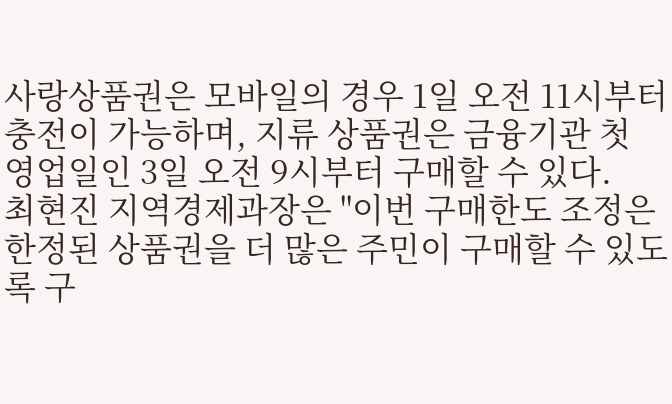사랑상품권은 모바일의 경우 1일 오전 11시부터 충전이 가능하며, 지류 상품권은 금융기관 첫 영업일인 3일 오전 9시부터 구매할 수 있다.
최현진 지역경제과장은 "이번 구매한도 조정은 한정된 상품권을 더 많은 주민이 구매할 수 있도록 구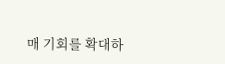매 기회를 확대하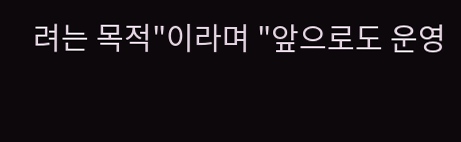려는 목적"이라며 "앞으로도 운영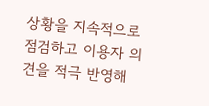상황을 지속적으로 점검하고 이용자 의견을 적극 반영해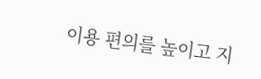이용 편의를 높이고 지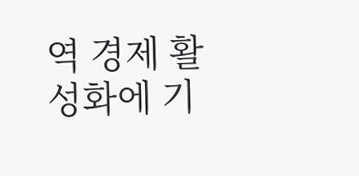역 경제 활성화에 기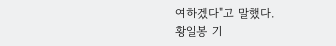여하겠다"고 말했다.
황일봉 기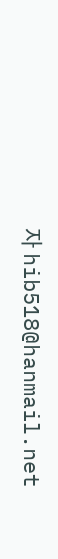자 hib518@hanmail.net